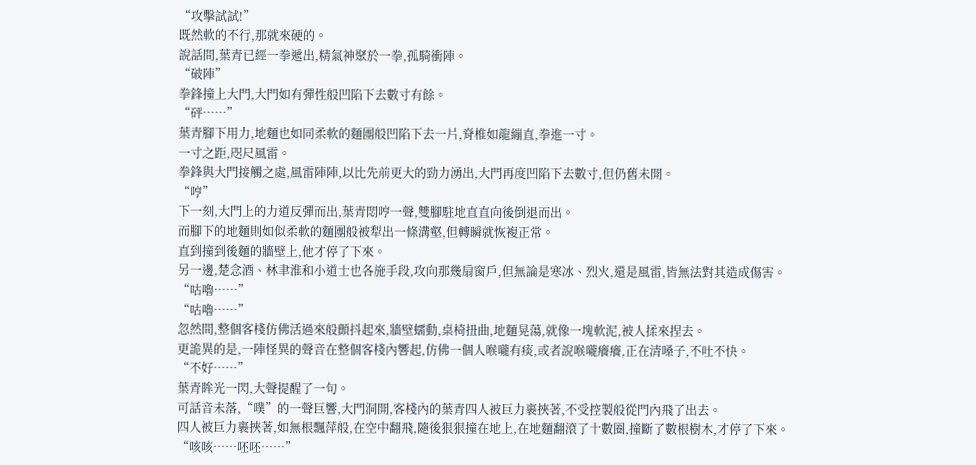“攻擊試試!”
既然軟的不行,那就來硬的。
說話間,葉青已經一拳遞出,精氣神聚於一拳,孤騎衝陣。
“破陣”
拳鋒撞上大門,大門如有彈性般凹陷下去數寸有餘。
“砰……”
葉青腳下用力,地麵也如同柔軟的麵團般凹陷下去一片,脊椎如龍繃直,拳進一寸。
一寸之距,咫尺風雷。
拳鋒與大門接觸之處,風雷陣陣,以比先前更大的勁力湧出,大門再度凹陷下去數寸,但仍舊未開。
“哼”
下一刻,大門上的力道反彈而出,葉青悶哼一聲,雙腳駐地直直向後倒退而出。
而腳下的地麵則如似柔軟的麵團般被犁出一條溝壑,但轉瞬就恢複正常。
直到撞到後麵的牆壁上,他才停了下來。
另一邊,楚念酒、林聿淮和小道士也各施手段,攻向那幾扇窗戶,但無論是寒冰、烈火,還是風雷,皆無法對其造成傷害。
“咕嚕……”
“咕嚕……”
忽然間,整個客棧仿佛活過來般顫抖起來,牆壁蠕動,桌椅扭曲,地麵晃蕩,就像一塊軟泥,被人揉來捏去。
更詭異的是,一陣怪異的聲音在整個客棧內響起,仿佛一個人喉嚨有痰,或者說喉嚨癢癢,正在清嗓子,不吐不快。
“不好……”
葉青眸光一閃,大聲提醒了一句。
可話音未落,“噗”的一聲巨響,大門洞開,客棧內的葉青四人被巨力裹挾著,不受控製般從門內飛了出去。
四人被巨力裹挾著,如無根飄萍般,在空中翻飛,隨後狠狠撞在地上,在地麵翻滾了十數圈,撞斷了數根樹木,才停了下來。
“咳咳……呸呸……”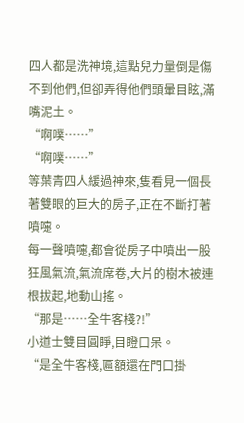四人都是洗神境,這點兒力量倒是傷不到他們,但卻弄得他們頭暈目眩,滿嘴泥土。
“啊噗……”
“啊噗……”
等葉青四人緩過神來,隻看見一個長著雙眼的巨大的房子,正在不斷打著噴嚏。
每一聲噴嚏,都會從房子中噴出一股狂風氣流,氣流席卷,大片的樹木被連根拔起,地動山搖。
“那是……全牛客棧?!”
小道士雙目圓睜,目瞪口呆。
“是全牛客棧,匾額還在門口掛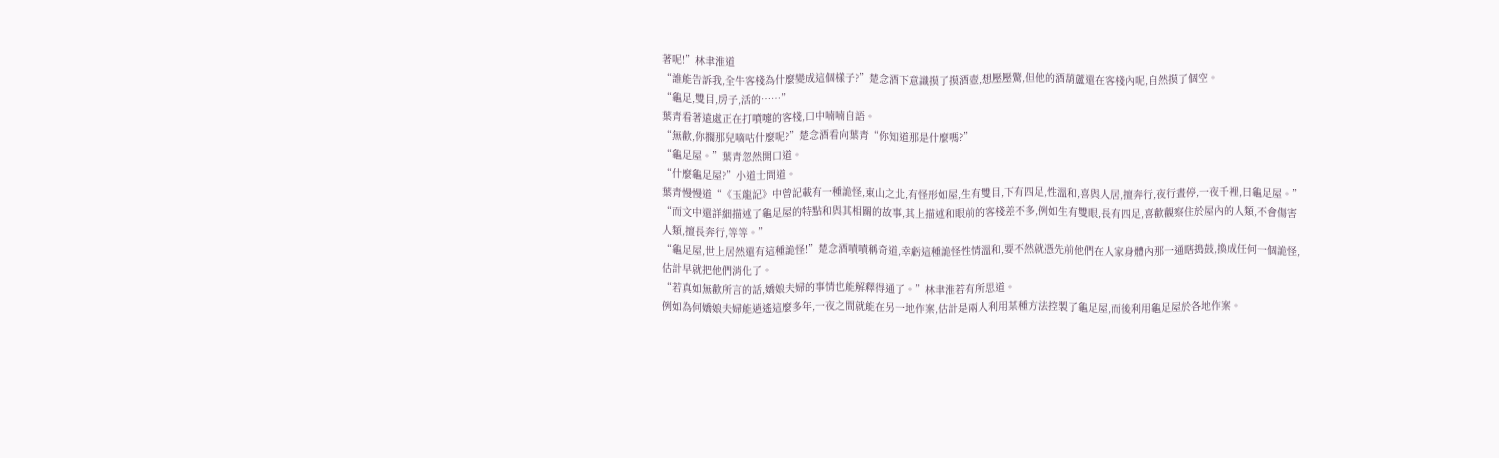著呢!”林聿淮道
“誰能告訴我,全牛客棧為什麼變成這個樣子?”楚念酒下意識摸了摸酒壺,想壓壓驚,但他的酒葫蘆還在客棧內呢,自然摸了個空。
“龜足,雙目,房子,活的……”
葉青看著遠處正在打噴嚏的客棧,口中喃喃自語。
“無歡,你擱那兒嘀咕什麼呢?”楚念酒看向葉青“你知道那是什麼嗎?”
“龜足屋。”葉青忽然開口道。
“什麼龜足屋?”小道士問道。
葉青慢慢道“《玉龍記》中曾記載有一種詭怪,東山之北,有怪形如屋,生有雙目,下有四足,性溫和,喜與人居,擅奔行,夜行晝停,一夜千裡,曰龜足屋。”
“而文中還詳細描述了龜足屋的特點和與其相關的故事,其上描述和眼前的客棧差不多,例如生有雙眼,長有四足,喜歡觀察住於屋內的人類,不會傷害人類,擅長奔行,等等。”
“龜足屋,世上居然還有這種詭怪!”楚念酒嘖嘖稱奇道,幸虧這種詭怪性情溫和,要不然就憑先前他們在人家身體內那一通瞎搗鼓,換成任何一個詭怪,估計早就把他們消化了。
“若真如無歡所言的話,嬌娘夫婦的事情也能解釋得通了。”林聿淮若有所思道。
例如為何嬌娘夫婦能逍遙這麼多年,一夜之間就能在另一地作案,估計是兩人利用某種方法控製了龜足屋,而後利用龜足屋於各地作案。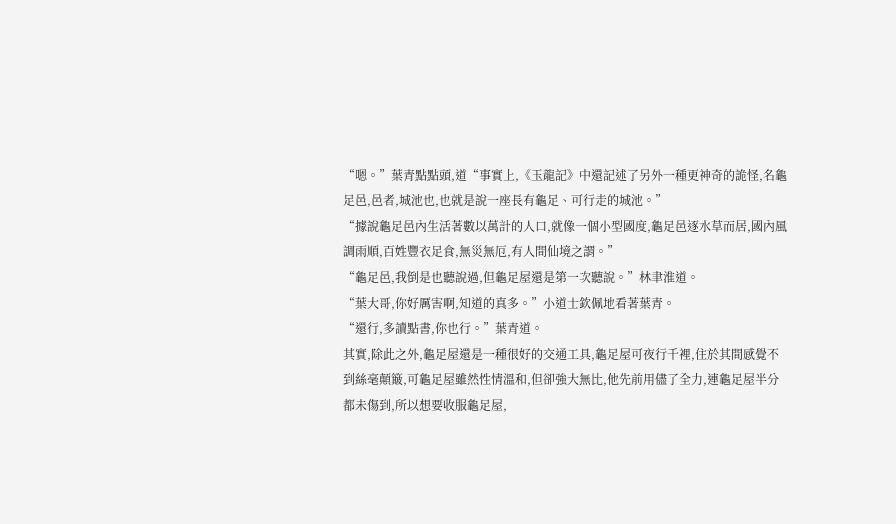“嗯。”葉青點點頭,道“事實上,《玉龍記》中還記述了另外一種更神奇的詭怪,名龜足邑,邑者,城池也,也就是說一座長有龜足、可行走的城池。”
“據說龜足邑內生活著數以萬計的人口,就像一個小型國度,龜足邑逐水草而居,國內風調雨順,百姓豐衣足食,無災無厄,有人間仙境之謂。”
“龜足邑,我倒是也聽說過,但龜足屋還是第一次聽說。”林聿淮道。
“葉大哥,你好厲害啊,知道的真多。”小道士欽佩地看著葉青。
“還行,多讀點書,你也行。”葉青道。
其實,除此之外,龜足屋還是一種很好的交通工具,龜足屋可夜行千裡,住於其間感覺不到絲毫顛簸,可龜足屋雖然性情溫和,但卻強大無比,他先前用儘了全力,連龜足屋半分都未傷到,所以想要收服龜足屋,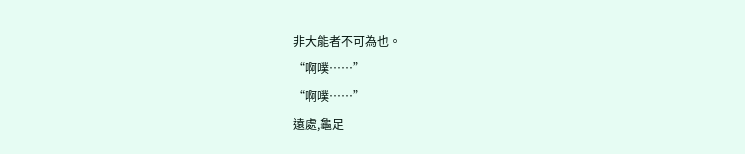非大能者不可為也。
“啊噗……”
“啊噗……”
遠處,龜足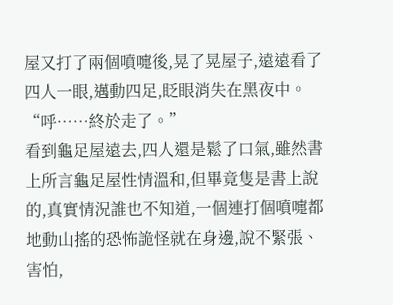屋又打了兩個噴嚏後,晃了晃屋子,遠遠看了四人一眼,邁動四足,眨眼消失在黑夜中。
“呼……終於走了。”
看到龜足屋遠去,四人還是鬆了口氣,雖然書上所言龜足屋性情溫和,但畢竟隻是書上說的,真實情況誰也不知道,一個連打個噴嚏都地動山搖的恐怖詭怪就在身邊,說不緊張、害怕,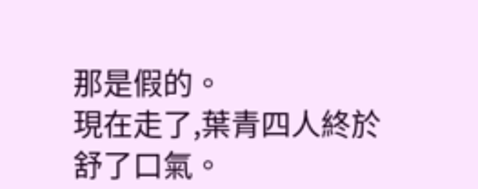那是假的。
現在走了,葉青四人終於舒了口氣。